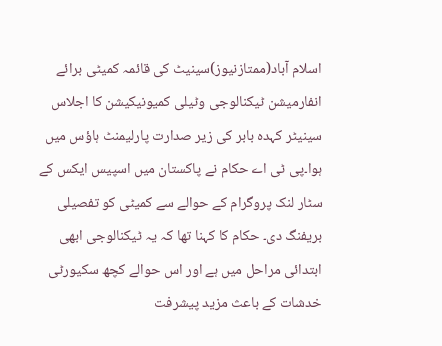اسلام آباد(ممتازنیوز)سینیٹ کی قائمہ کمیٹی برائے انفارمیشن ٹیکنالوجی وٹیلی کمیونیکیشن کا اجلاس سینیٹر کہدہ بابر کی زیر صدارت پارلیمنٹ ہاؤس میں ہوا۔پی ٹی اے حکام نے پاکستان میں اسپیس ایکس کے سٹار لنک پروگرام کے حوالے سے کمیٹی کو تفصیلی بریفنگ دی۔ حکام کا کہنا تھا کہ یہ ٹیکنالوجی ابھی ابتدائی مراحل میں ہے اور اس حوالے کچھ سکیورٹی خدشات کے باعث مزید پیشرفت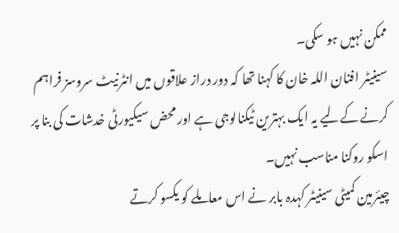ممکن نہیں ہو سکی۔
سینیٹر افنان اللہ خان کا کہنا تھا کہ دور دراز علاقوں میں انٹرنیٹ سروسز فراہم کرنے کےلیے یہ ایک بہترین ٹیکنالوجی ہے اور محض سیکیورٹی خدشات کی بنا پر اسکو روکنا مناسب نہیں۔
چیئرمین کمیٹی سینیٹر کہدہ بابر نے اس معاملے کو یکسو کرتے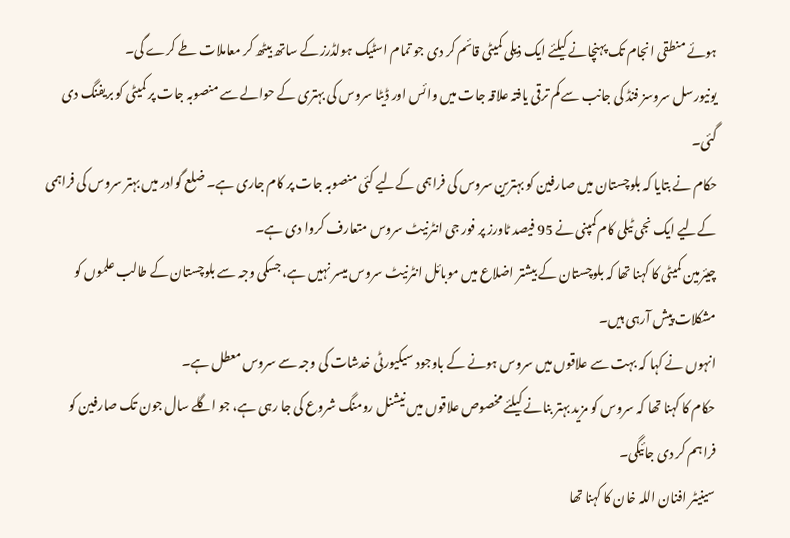ہوئے منطقی انجام تک پہنچانے کیلئے ایک ذیلی کمیٹی قائم کر دی جو تمام اسٹیک ہولڈرز کے ساتھ بیٹھ کر معاملات طے کرے گی۔
یونیورسل سروسز فنڈ کی جانب سے کم ترقی یافتہ علاقہ جات میں وائس اور ڈیٹا سروس کی بہتری کے حوالے سے منصوبہ جات پر کمیٹی کو بریفنگ دی گئی۔
حکام نے بتایا کہ بلوچستان میں صارفین کو بہترین سروس کی فراہمی کےلیے کئی منصوبہ جات پر کام جاری ہے۔ ضلع گوادر میں بہتر سروس کی فراہمی کےلیے ایک نجی ٹیلی کام کمپنی نے 95 فیصد ٹاورز پر فور جی انٹرنیٹ سروس متعارف کروا دی ہے۔
چیئرمین کمیٹی کا کہنا تھا کہ بلوچستان کے بیشتر اضلاع میں موبائل انٹرنیٹ سروس میسر نہیں ہے، جسکی وجہ سے بلوچستان کے طالب علموں کو مشکلات پیش آرہی ہیں۔
انہوں نے کہا کہ بہت سے علاقوں میں سروس ہونے کے باوجود سیکیورٹی خدشات کی وجہ سے سروس معطل ہے۔
حکام کا کہنا تھا کہ سروس کو مزید بہتر بنانے کیلئے مخصوص علاقوں میں نیشنل رومنگ شروع کی جا رہی ہے، جو اگلے سال جون تک صارفین کو فراہم کر دی جائیگی۔
سینیٹر افنان اللہ خان کا کہنا تھا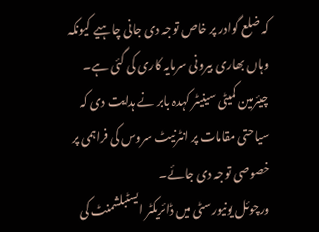کہ ضلع گوادر پر خاص توجہ دی جانی چاہیے کیونکہ وہاں بھاری بیرونی سرمایہ کاری کی گئی ہے۔
چیئرمین کمیٹی سینیٹر کہدہ بابر نے ہدایت دی کہ سیاحتی مقامات پر انٹرنیٹ سروس کی فراہمی پر خصوصی توجہ دی جائے۔
ورچوئل یونیورسٹی میں ڈائریکٹر ایسٹبلشمنٹ کی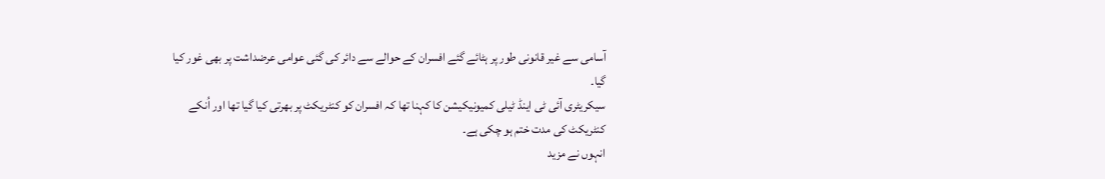آسامی سے غیر قانونی طور پر ہٹائے گئے افسران کے حوالے سے دائر کی گئی عوامی عرضداشت پر بھی غور کیا گیا۔
سیکریٹری آئی ٹی اینڈ ٹیلی کمیونیکیشن کا کہنا تھا کہ افسران کو کنٹریکٹ پر بھرتی کیا گیا تھا اور اُنکے کنٹریکٹ کی مدت ختم ہو چکی ہے۔
انہوں نے مزید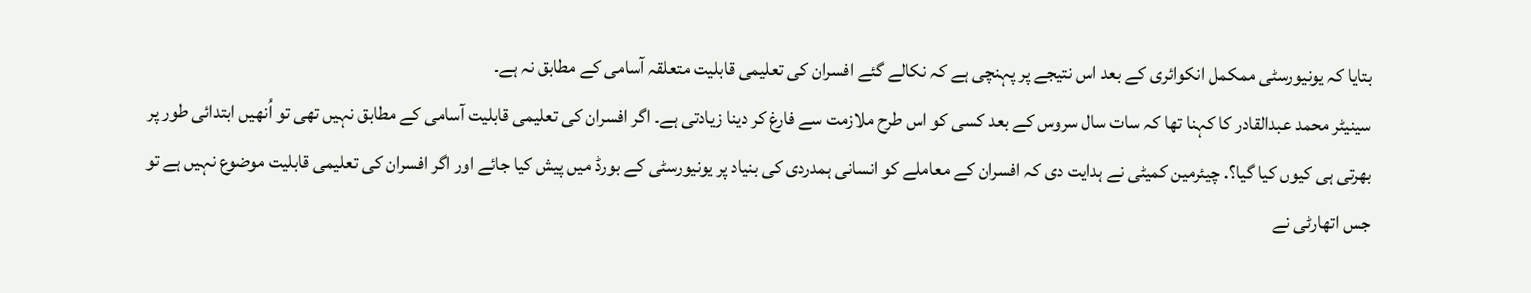بتایا کہ یونیورسٹی ممکمل انکوائری کے بعد اس نتیجے پر پہنچی ہے کہ نکالے گئے افسران کی تعلیمی قابلیت متعلقہ آسامی کے مطابق نہ ہے۔
سینیٹر محمد عبدالقادر کا کہنا تھا کہ سات سال سروس کے بعد کسی کو اس طرح ملازمت سے فارغ کر دینا زیادتی ہے۔ اگر افسران کی تعلیمی قابلیت آسامی کے مطابق نہیں تھی تو اُنھیں ابتدائی طور پر بھرتی ہی کیوں کیا گیا؟. چیئرمین کمیٹی نے ہدایت دی کہ افسران کے معاملے کو انسانی ہمدردی کی بنیاد پر یونیورسٹی کے بورڈ میں پیش کیا جائے اور اگر افسران کی تعلیمی قابلیت موضوع نہیں ہے تو جس اتھارٹی نے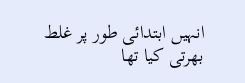انہیں ابتدائی طور پر غلط بھرتی کیا تھا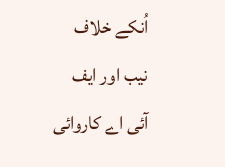اُنکے خلاف نیب اور ایف آئی اے کاروائی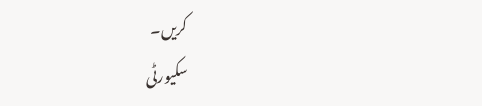کریں۔
سکیورٹی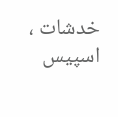خدشات ، اسپیس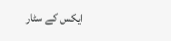ایکس کے سٹار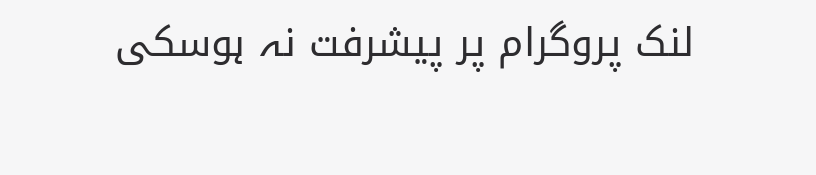لنک پروگرام پر پیشرفت نہ ہوسکی